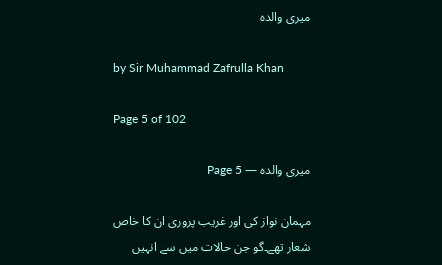میری والدہ

by Sir Muhammad Zafrulla Khan

Page 5 of 102

میری والدہ — Page 5

مہمان نواز کی اور غریب پروری ان کا خاص شعار تھے۔گو جن حالات میں سے انہیں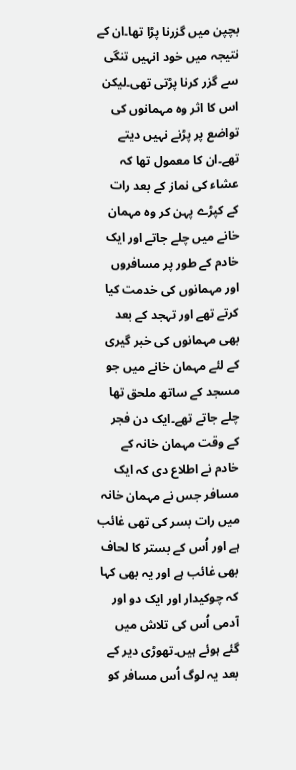بچپن میں گزرنا پڑا تھا۔ان کے نتیجہ میں خود انہیں تنگی سے گزر کرنا پڑتی تھی۔لیکن اس کا اثر وہ مہمانوں کی تواضع پر پڑنے نہیں دیتے تھے۔ان کا معمول تھا کہ عشاء کی نماز کے بعد رات کے کپڑے پہن کر وہ مہمان خانے میں چلے جاتے اور ایک خادم کے طور پر مسافروں اور مہمانوں کی خدمت کیا کرتے تھے اور تہجد کے بعد بھی مہمانوں کی خبر گیری کے لئے مہمان خانے میں جو مسجد کے ساتھ ملحق تھا چلے جاتے تھے۔ایک دن فجر کے وقت مہمان خانہ کے خادم نے اطلاع دی کہ ایک مسافر جس نے مہمان خانہ میں رات بسر کی تھی غائب ہے اور اُس کے بستر کا لحاف بھی غائب ہے اور یہ بھی کہا کہ چوکیدار اور ایک دو اور آدمی اُس کی تلاش میں گئے ہوئے ہیں۔تھوڑی دیر کے بعد یہ لوگ اُس مسافر کو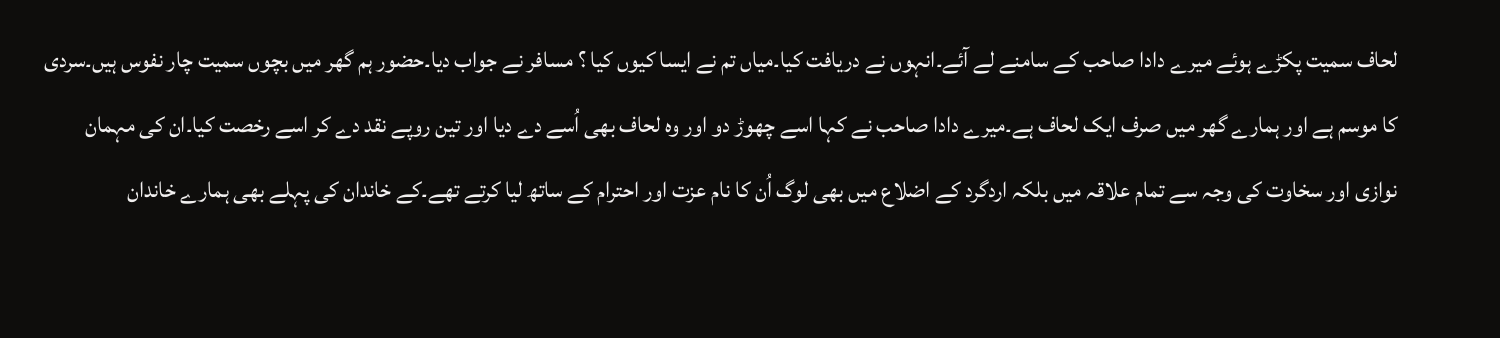لحاف سمیت پکڑے ہوئے میرے دادا صاحب کے سامنے لے آئے۔انہوں نے دریافت کیا۔میاں تم نے ایسا کیوں کیا ؟ مسافر نے جواب دیا۔حضور ہم گھر میں بچوں سمیت چار نفوس ہیں۔سردی کا موسم ہے اور ہمارے گھر میں صرف ایک لحاف ہے۔میرے دادا صاحب نے کہا اسے چھوڑ دو اور وہ لحاف بھی اُسے دے دیا اور تین روپے نقد دے کر اسے رخصت کیا۔ان کی مہمان نوازی اور سخاوت کی وجہ سے تمام علاقہ میں بلکہ اردگرد کے اضلاع میں بھی لوگ اُن کا نام عزت اور احترام کے ساتھ لیا کرتے تھے۔کے خاندان کی پہلے بھی ہمارے خاندان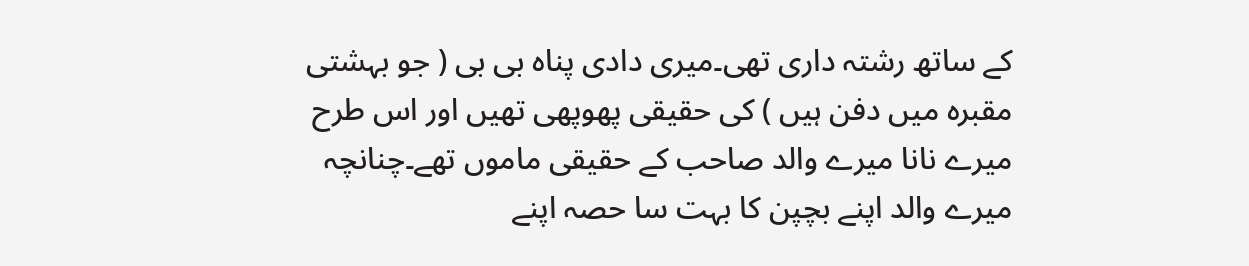کے ساتھ رشتہ داری تھی۔میری دادی پناہ بی بی ( جو بہشتی مقبرہ میں دفن ہیں ) کی حقیقی پھوپھی تھیں اور اس طرح میرے نانا میرے والد صاحب کے حقیقی ماموں تھے۔چنانچہ میرے والد اپنے بچپن کا بہت سا حصہ اپنے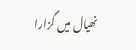نھیال میں گزارا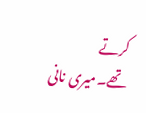کرتے تھے۔میری نانی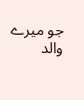جو میرے والد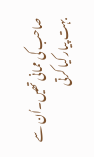صاحب کی ممانی تھیں۔اُن سے بہت پیار کیا کرتی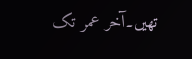تھیں۔آخر عمر تک